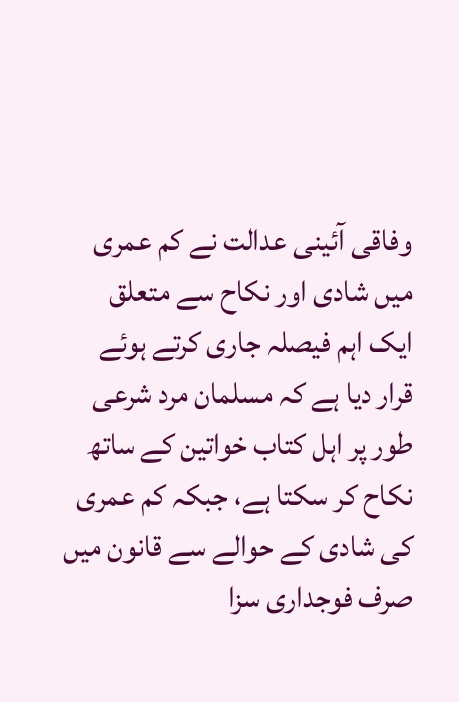وفاقی آئینی عدالت نے کم عمری میں شادی اور نکاح سے متعلق ایک اہم فیصلہ جاری کرتے ہوئے قرار دیا ہے کہ مسلمان مرد شرعی طور پر اہل کتاب خواتین کے ساتھ نکاح کر سکتا ہے، جبکہ کم عمری کی شادی کے حوالے سے قانون میں صرف فوجداری سزا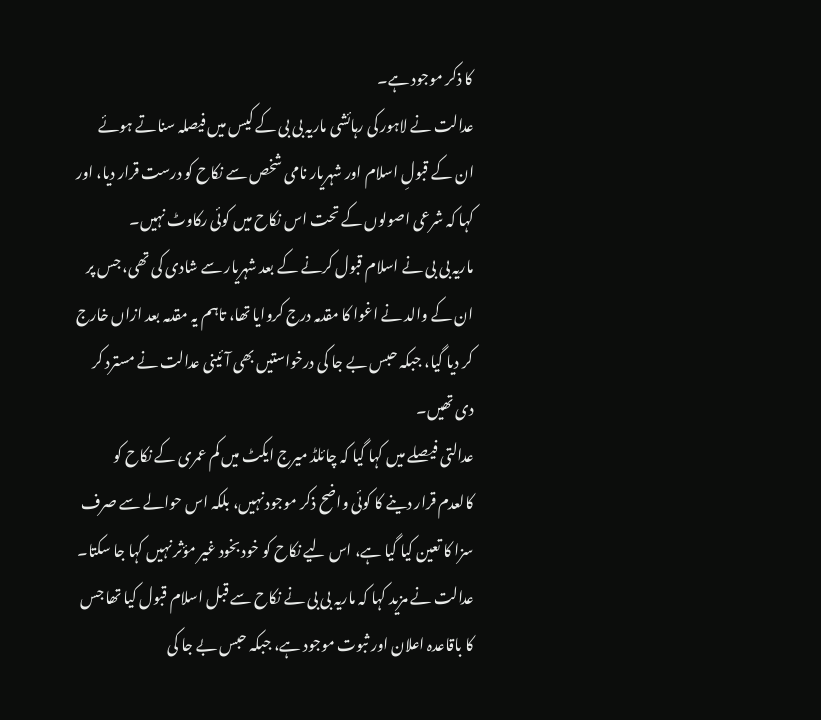کا ذکر موجود ہے۔
عدالت نے لاہور کی رہائشی ماریہ بی بی کے کیس میں فیصلہ سناتے ہوئے ان کے قبولِ اسلام اور شہریار نامی شخص سے نکاح کو درست قرار دیا، اور کہا کہ شرعی اصولوں کے تحت اس نکاح میں کوئی رکاوٹ نہیں۔
ماریہ بی بی نے اسلام قبول کرنے کے بعد شہریار سے شادی کی تھی، جس پر ان کے والد نے اغوا کا مقدمہ درج کروایا تھا، تاہم یہ مقدمہ بعد ازاں خارج کر دیا گیا، جبکہ حبس بے جا کی درخواستیں بھی آئینی عدالت نے مسترد کر دی تھیں۔
عدالتی فیصلے میں کہا گیا کہ چائلڈ میرج ایکٹ میں کم عمری کے نکاح کو کالعدم قرار دینے کا کوئی واضح ذکر موجود نہیں، بلکہ اس حوالے سے صرف سزا کا تعین کیا گیا ہے، اس لیے نکاح کو خود بخود غیر مؤثر نہیں کہا جا سکتا۔
عدالت نے مزید کہا کہ ماریہ بی بی نے نکاح سے قبل اسلام قبول کیا تھا جس کا باقاعدہ اعلان اور ثبوت موجود ہے، جبکہ حبس بے جا کی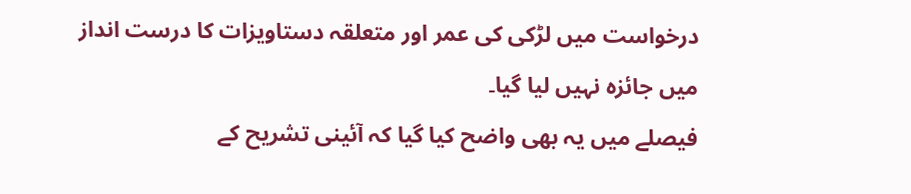درخواست میں لڑکی کی عمر اور متعلقہ دستاویزات کا درست انداز میں جائزہ نہیں لیا گیا۔
فیصلے میں یہ بھی واضح کیا گیا کہ آئینی تشریح کے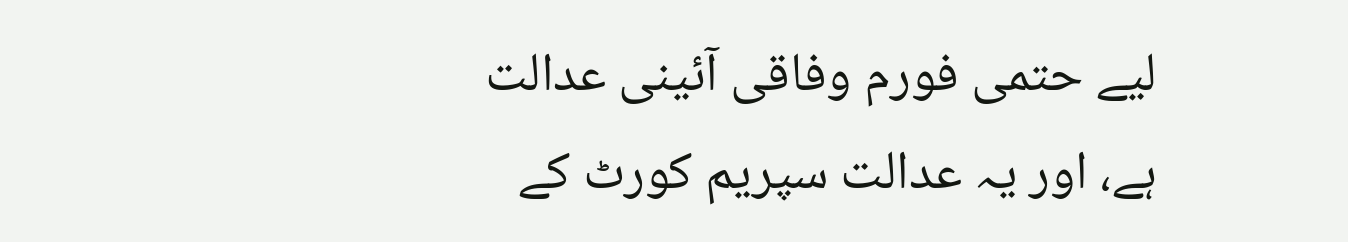لیے حتمی فورم وفاقی آئینی عدالت ہے، اور یہ عدالت سپریم کورٹ کے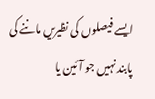ایسے فیصلوں کی نظیریں ماننے کی پابند نہیں جو آئین یا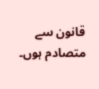قانون سے متصادم ہوں۔